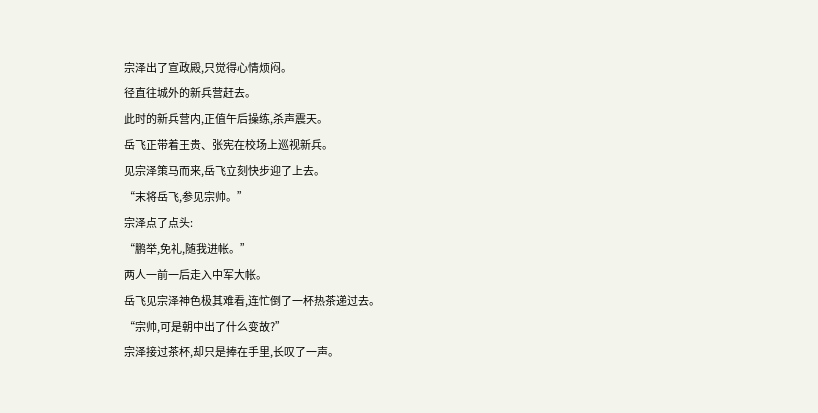宗泽出了宣政殿,只觉得心情烦闷。
径直往城外的新兵营赶去。
此时的新兵营内,正值午后操练,杀声震天。
岳飞正带着王贵、张宪在校场上巡视新兵。
见宗泽策马而来,岳飞立刻快步迎了上去。
“末将岳飞,参见宗帅。”
宗泽点了点头:
“鹏举,免礼,随我进帐。”
两人一前一后走入中军大帐。
岳飞见宗泽神色极其难看,连忙倒了一杯热茶递过去。
“宗帅,可是朝中出了什么变故?”
宗泽接过茶杯,却只是捧在手里,长叹了一声。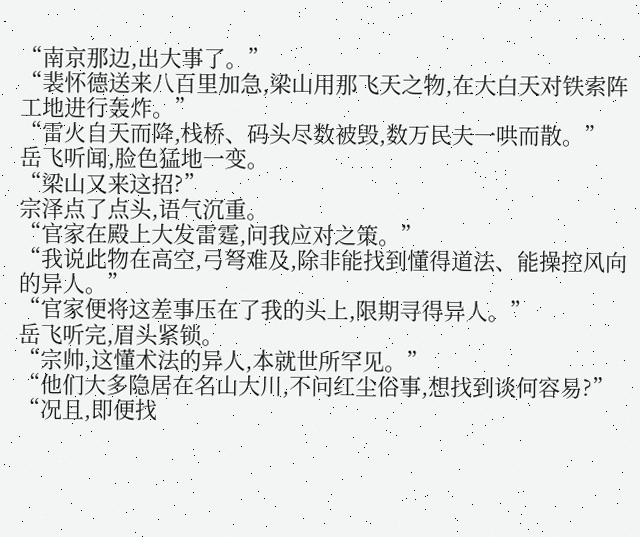“南京那边,出大事了。”
“裴怀德送来八百里加急,梁山用那飞天之物,在大白天对铁索阵工地进行轰炸。”
“雷火自天而降,栈桥、码头尽数被毁,数万民夫一哄而散。”
岳飞听闻,脸色猛地一变。
“梁山又来这招?”
宗泽点了点头,语气沉重。
“官家在殿上大发雷霆,问我应对之策。”
“我说此物在高空,弓弩难及,除非能找到懂得道法、能操控风向的异人。”
“官家便将这差事压在了我的头上,限期寻得异人。”
岳飞听完,眉头紧锁。
“宗帅,这懂术法的异人,本就世所罕见。”
“他们大多隐居在名山大川,不问红尘俗事,想找到谈何容易?”
“况且,即便找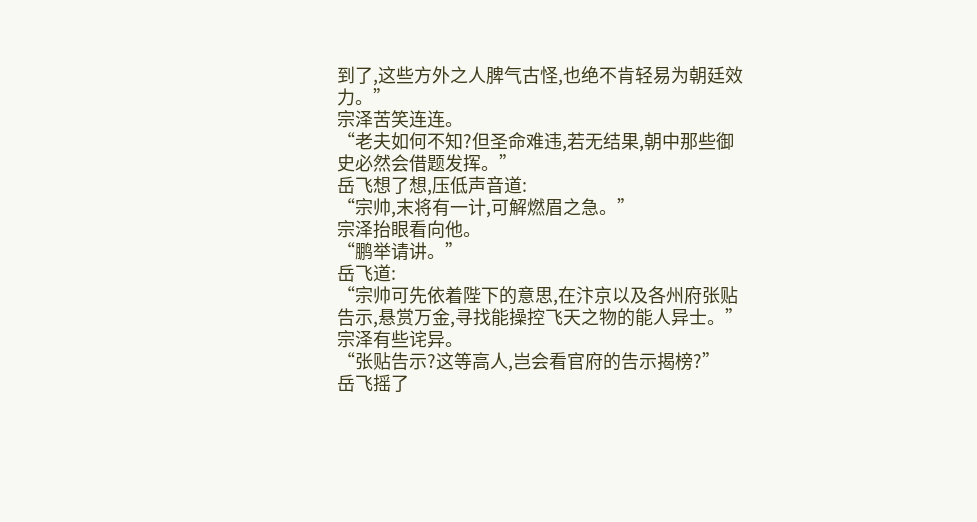到了,这些方外之人脾气古怪,也绝不肯轻易为朝廷效力。”
宗泽苦笑连连。
“老夫如何不知?但圣命难违,若无结果,朝中那些御史必然会借题发挥。”
岳飞想了想,压低声音道:
“宗帅,末将有一计,可解燃眉之急。”
宗泽抬眼看向他。
“鹏举请讲。”
岳飞道:
“宗帅可先依着陛下的意思,在汴京以及各州府张贴告示,悬赏万金,寻找能操控飞天之物的能人异士。”
宗泽有些诧异。
“张贴告示?这等高人,岂会看官府的告示揭榜?”
岳飞摇了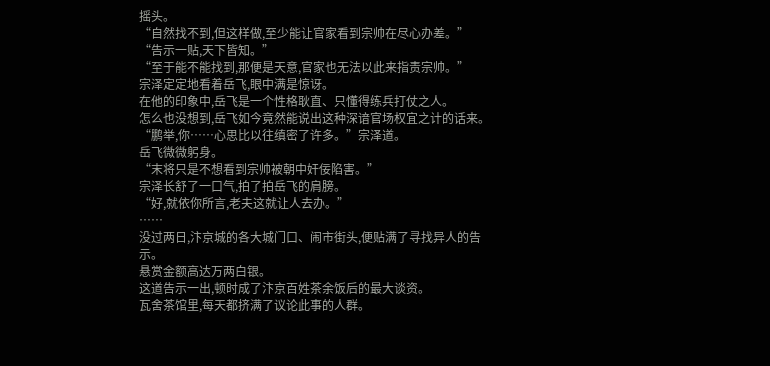摇头。
“自然找不到,但这样做,至少能让官家看到宗帅在尽心办差。”
“告示一贴,天下皆知。”
“至于能不能找到,那便是天意,官家也无法以此来指责宗帅。”
宗泽定定地看着岳飞,眼中满是惊讶。
在他的印象中,岳飞是一个性格耿直、只懂得练兵打仗之人。
怎么也没想到,岳飞如今竟然能说出这种深谙官场权宜之计的话来。
“鹏举,你……心思比以往缜密了许多。”宗泽道。
岳飞微微躬身。
“末将只是不想看到宗帅被朝中奸佞陷害。”
宗泽长舒了一口气,拍了拍岳飞的肩膀。
“好,就依你所言,老夫这就让人去办。”
……
没过两日,汴京城的各大城门口、闹市街头,便贴满了寻找异人的告示。
悬赏金额高达万两白银。
这道告示一出,顿时成了汴京百姓茶余饭后的最大谈资。
瓦舍茶馆里,每天都挤满了议论此事的人群。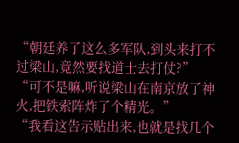“朝廷养了这么多军队,到头来打不过梁山,竟然要找道士去打仗?”
“可不是嘛,听说梁山在南京放了神火,把铁索阵炸了个精光。”
“我看这告示贴出来,也就是找几个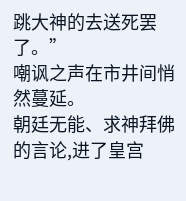跳大神的去送死罢了。”
嘲讽之声在市井间悄然蔓延。
朝廷无能、求神拜佛的言论,进了皇宫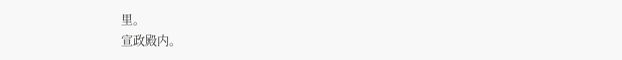里。
宣政殿内。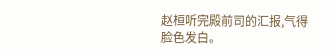赵桓听完殿前司的汇报,气得脸色发白。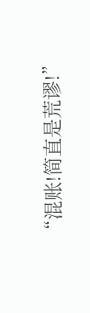“混账!简直是荒谬!”